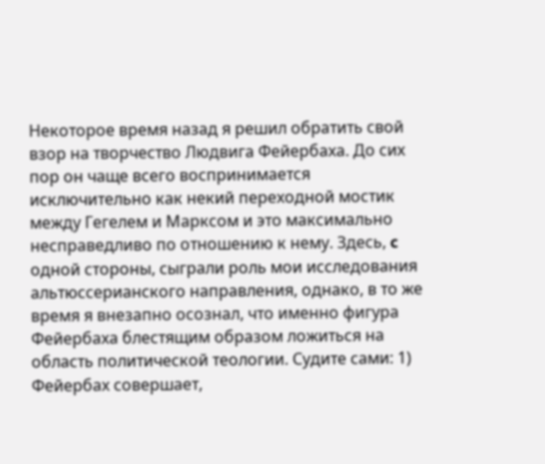Некоторое время назад я решил обратить свой взор на творчество Людвига Фейербаха. До сих пор он чаще всего воспринимается исключительно как некий переходной мостик между Гегелем и Марксом и это максимально несправедливо по отношению к нему. Здесь, c одной стороны, сыграли роль мои исследования альтюссерианского направления, однако, в то же время я внезапно осознал, что именно фигура Фейербаха блестящим образом ложиться на область политической теологии. Судите сами: 1) Фейербах совершает,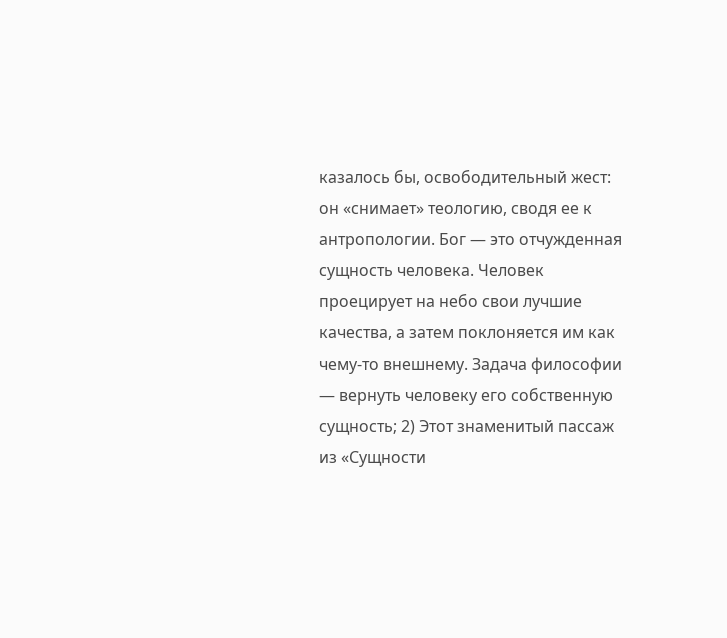казалось бы, освободительный жест: он «снимает» теологию, сводя ее к антропологии. Бог — это отчужденная сущность человека. Человек проецирует на небо свои лучшие качества, а затем поклоняется им как чему-то внешнему. Задача философии — вернуть человеку его собственную сущность; 2) Этот знаменитый пассаж из «Сущности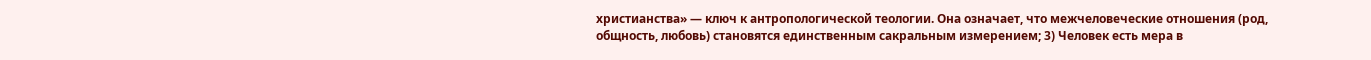христианства» — ключ к антропологической теологии. Она означает, что межчеловеческие отношения (род, общность, любовь) становятся единственным сакральным измерением; 3) Человек есть мера в